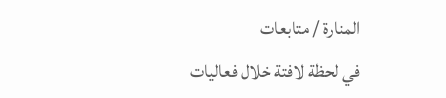المنارة / متابعات
في لحظة لافتة خلال فعاليات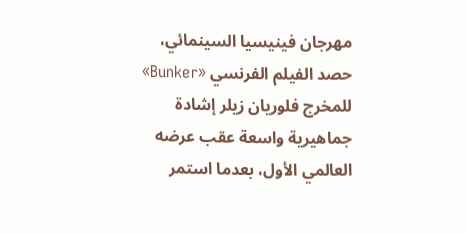مهرجان فينيسيا السينمائي، حصد الفيلم الفرنسي «Bunker» للمخرج فلوريان زيلر إشادة جماهيرية واسعة عقب عرضه العالمي الأول، بعدما استمر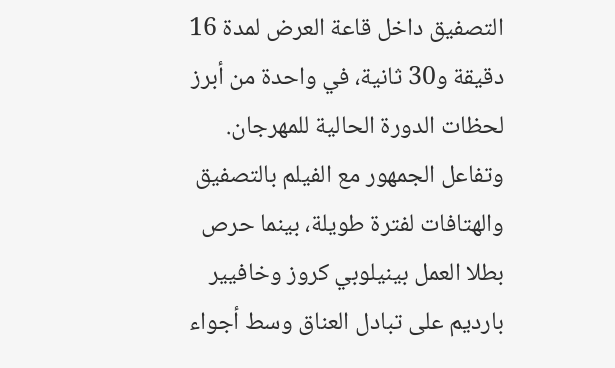التصفيق داخل قاعة العرض لمدة 16 دقيقة و30 ثانية، في واحدة من أبرز لحظات الدورة الحالية للمهرجان.
وتفاعل الجمهور مع الفيلم بالتصفيق والهتافات لفترة طويلة، بينما حرص بطلا العمل بينيلوبي كروز وخافيير بارديم على تبادل العناق وسط أجواء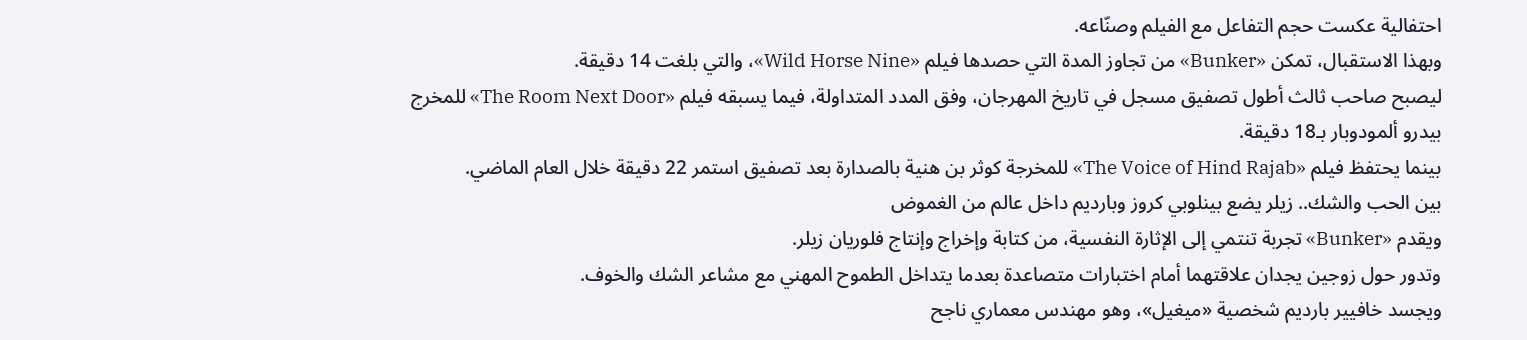احتفالية عكست حجم التفاعل مع الفيلم وصنّاعه.
وبهذا الاستقبال، تمكن «Bunker» من تجاوز المدة التي حصدها فيلم «Wild Horse Nine»، والتي بلغت 14 دقيقة.
ليصبح صاحب ثالث أطول تصفيق مسجل في تاريخ المهرجان، وفق المدد المتداولة، فيما يسبقه فيلم «The Room Next Door» للمخرج بيدرو ألمودوبار بـ18 دقيقة.
بينما يحتفظ فيلم «The Voice of Hind Rajab» للمخرجة كوثر بن هنية بالصدارة بعد تصفيق استمر 22 دقيقة خلال العام الماضي.
بين الحب والشك.. زيلر يضع بينلوبي كروز وبارديم داخل عالم من الغموض
ويقدم «Bunker» تجربة تنتمي إلى الإثارة النفسية، من كتابة وإخراج وإنتاج فلوريان زيلر.
وتدور حول زوجين يجدان علاقتهما أمام اختبارات متصاعدة بعدما يتداخل الطموح المهني مع مشاعر الشك والخوف.
ويجسد خافيير بارديم شخصية «ميغيل»، وهو مهندس معماري ناجح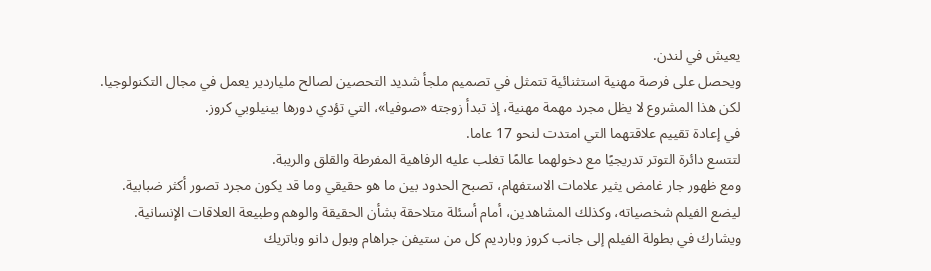يعيش في لندن.
ويحصل على فرصة مهنية استثنائية تتمثل في تصميم ملجأ شديد التحصين لصالح ملياردير يعمل في مجال التكنولوجيا.
لكن هذا المشروع لا يظل مجرد مهمة مهنية، إذ تبدأ زوجته «صوفيا»، التي تؤدي دورها بينيلوبي كروز.
في إعادة تقييم علاقتهما التي امتدت لنحو 17 عاما.
لتتسع دائرة التوتر تدريجيًا مع دخولهما عالمًا تغلب عليه الرفاهية المفرطة والقلق والريبة.
ومع ظهور جار غامض يثير علامات الاستفهام، تصبح الحدود بين ما هو حقيقي وما قد يكون مجرد تصور أكثر ضبابية.
ليضع الفيلم شخصياته، وكذلك المشاهدين، أمام أسئلة متلاحقة بشأن الحقيقة والوهم وطبيعة العلاقات الإنسانية.
ويشارك في بطولة الفيلم إلى جانب كروز وبارديم كل من ستيفن جراهام وبول دانو وباتريك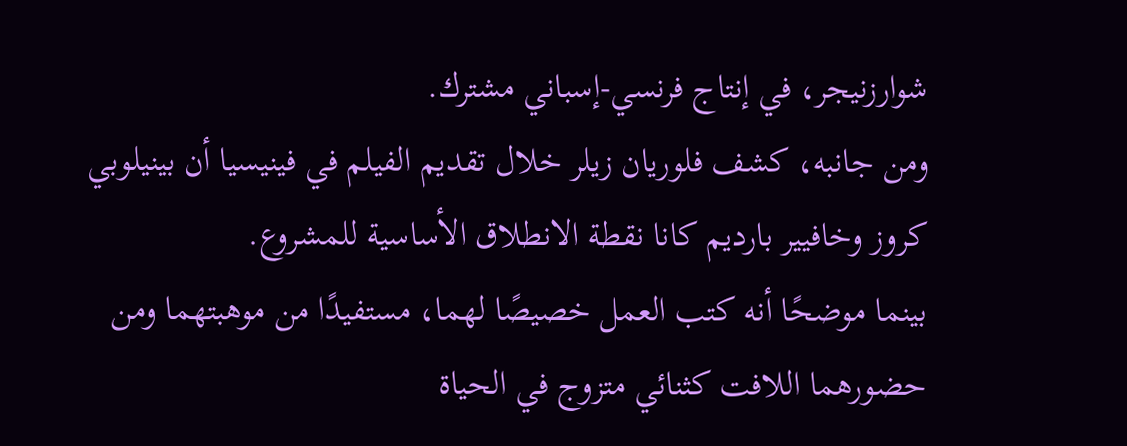شوارزنيجر، في إنتاج فرنسي-إسباني مشترك.
ومن جانبه، كشف فلوريان زيلر خلال تقديم الفيلم في فينيسيا أن بينيلوبي كروز وخافيير بارديم كانا نقطة الانطلاق الأساسية للمشروع.
بينما موضحًا أنه كتب العمل خصيصًا لهما، مستفيدًا من موهبتهما ومن حضورهما اللافت كثنائي متزوج في الحياة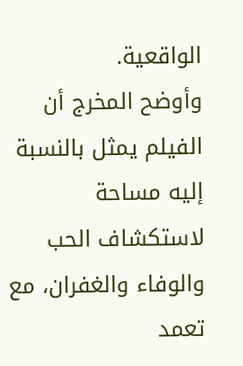الواقعية.
وأوضح المخرج أن الفيلم يمثل بالنسبة إليه مساحة لاستكشاف الحب والوفاء والغفران، مع تعمد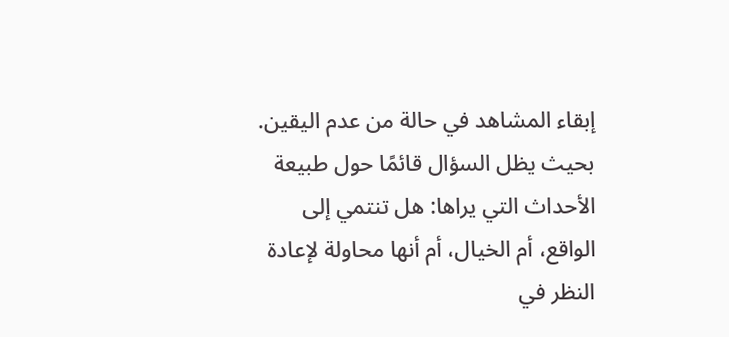إبقاء المشاهد في حالة من عدم اليقين.
بحيث يظل السؤال قائمًا حول طبيعة الأحداث التي يراها: هل تنتمي إلى الواقع، أم الخيال، أم أنها محاولة لإعادة النظر في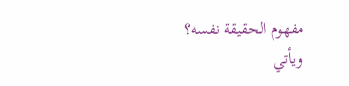مفهوم الحقيقة نفسه؟
ويأتي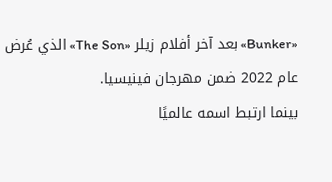«Bunker» بعد آخر أفلام زيلر «The Son» الذي عُرض عام 2022 ضمن مهرجان فينيسيا.
بينما ارتبط اسمه عالميًا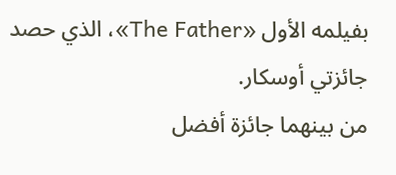بفيلمه الأول «The Father»، الذي حصد جائزتي أوسكار.
من بينهما جائزة أفضل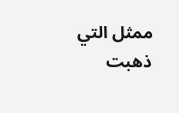ممثل التي ذهبت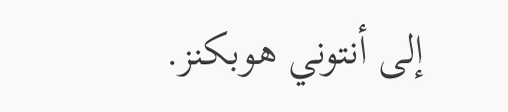إلى أنتوني هوبكنز.